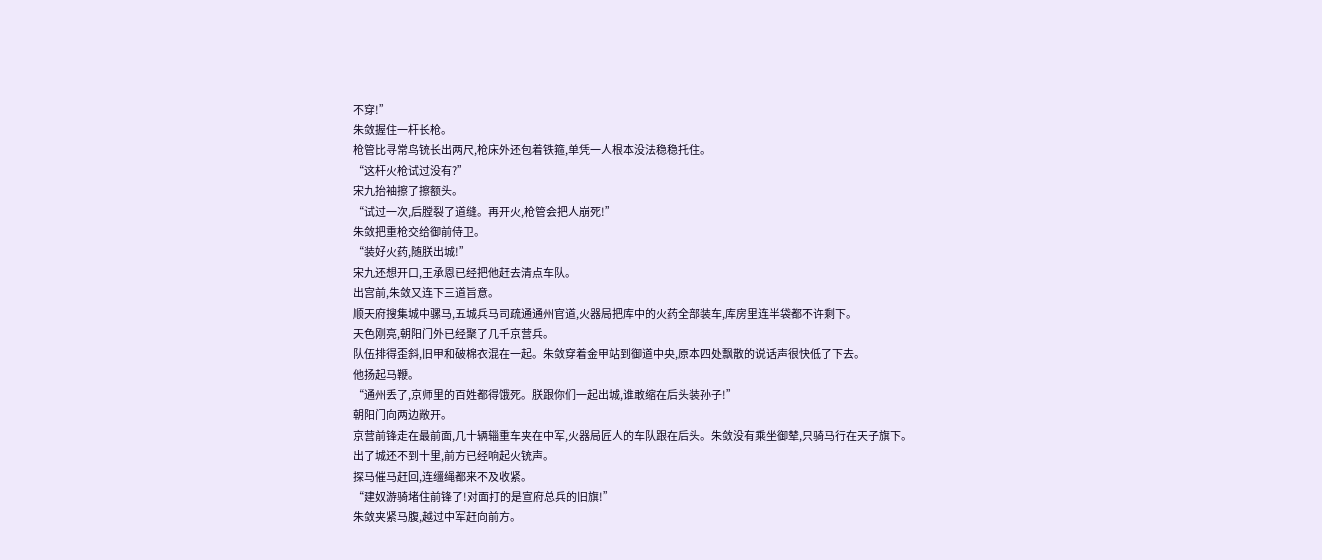不穿!”
朱敛握住一杆长枪。
枪管比寻常鸟铳长出两尺,枪床外还包着铁箍,单凭一人根本没法稳稳托住。
“这杆火枪试过没有?”
宋九抬袖擦了擦额头。
“试过一次,后膛裂了道缝。再开火,枪管会把人崩死!”
朱敛把重枪交给御前侍卫。
“装好火药,随朕出城!”
宋九还想开口,王承恩已经把他赶去清点车队。
出宫前,朱敛又连下三道旨意。
顺天府搜集城中骡马,五城兵马司疏通通州官道,火器局把库中的火药全部装车,库房里连半袋都不许剩下。
天色刚亮,朝阳门外已经聚了几千京营兵。
队伍排得歪斜,旧甲和破棉衣混在一起。朱敛穿着金甲站到御道中央,原本四处飘散的说话声很快低了下去。
他扬起马鞭。
“通州丢了,京师里的百姓都得饿死。朕跟你们一起出城,谁敢缩在后头装孙子!”
朝阳门向两边敞开。
京营前锋走在最前面,几十辆辎重车夹在中军,火器局匠人的车队跟在后头。朱敛没有乘坐御辇,只骑马行在天子旗下。
出了城还不到十里,前方已经响起火铳声。
探马催马赶回,连缰绳都来不及收紧。
“建奴游骑堵住前锋了!对面打的是宣府总兵的旧旗!”
朱敛夹紧马腹,越过中军赶向前方。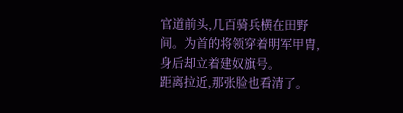官道前头,几百骑兵横在田野间。为首的将领穿着明军甲胄,身后却立着建奴旗号。
距离拉近,那张脸也看清了。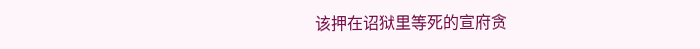该押在诏狱里等死的宣府贪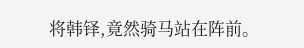将韩铎,竟然骑马站在阵前。